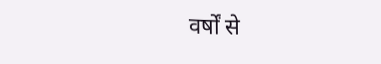वर्षों से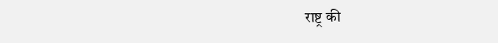राष्ट्र की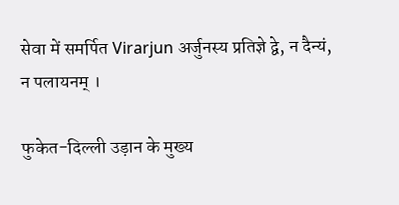सेवा में समर्पित Virarjun अर्जुनस्य प्रतिज्ञे द्वे, न दैन्यं, न पलायनम् ।

फुकेत-दिल्ली उड़ान के मुख्य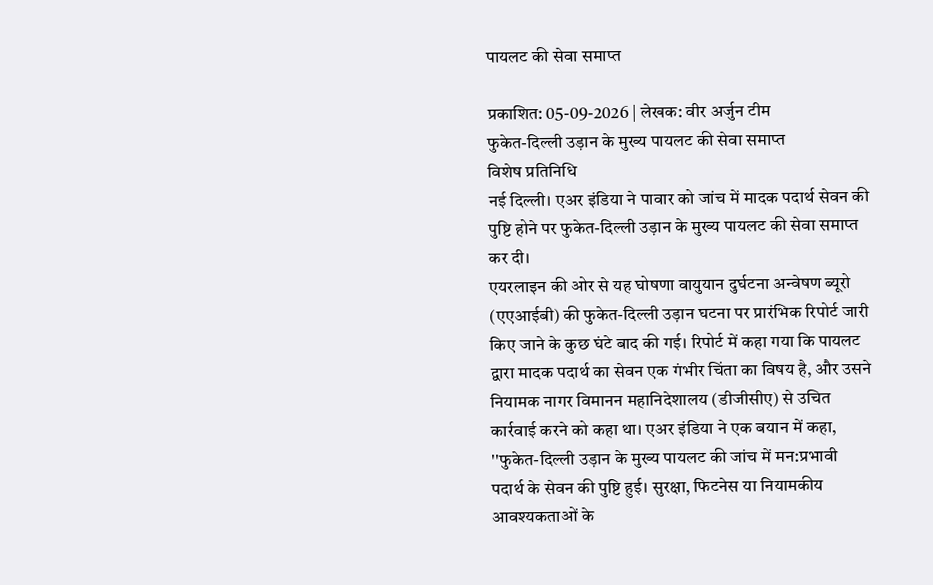पायलट की सेवा समाप्त

प्रकाशित: 05-09-2026 | लेखक: वीर अर्जुन टीम
फुकेत-दिल्ली उड़ान के मुख्य पायलट की सेवा समाप्त
विशेष प्रतिनिधि
नई दिल्ली। एअर इंडिया ने पावार को जांच में मादक पदार्थ सेवन की पुष्टि होने पर फुकेत-दिल्ली उड़ान के मुख्य पायलट की सेवा समाप्त कर दी।
एयरलाइन की ओर से यह घोषणा वायुयान दुर्घटना अन्वेषण ब्यूरो (एएआईबी) की फुकेत-दिल्ली उड़ान घटना पर प्रारंभिक रिपोर्ट जारी किए जाने के कुछ घंटे बाद की गई। रिपोर्ट में कहा गया कि पायलट द्वारा मादक पदार्थ का सेवन एक गंभीर चिंता का विषय है, और उसने नियामक नागर विमानन महानिदेशालय (डीजीसीए) से उचित कार्रवाई करने को कहा था। एअर इंडिया ने एक बयान में कहा, ''फुकेत-दिल्ली उड़ान के मुख्य पायलट की जांच में मन:प्रभावी पदार्थ के सेवन की पुष्टि हुई। सुरक्षा, फिटनेस या नियामकीय आवश्यकताओं के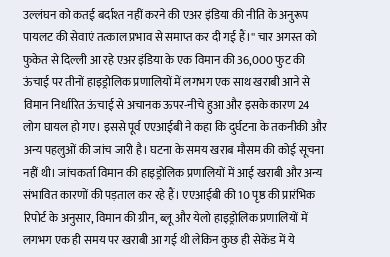उल्लंघन को कतई बर्दाश्त नहीं करने की एअर इंडिया की नीति के अनुरूप पायलट की सेवाएं तत्काल प्रभाव से समाप्त कर दी गई हैं।'' चार अगस्त को फुकेत से दिल्ली आ रहे एअर इंडिया के एक विमान की 36,000 फुट की ऊंचाई पर तीनों हाइड्रोलिक प्रणालियों में लगभग एक साथ खराबी आने से विमान निर्धारित ऊंचाई से अचानक ऊपर-नीचे हुआ और इसके कारण 24 लोग घायल हो गए। इससे पूर्व एएआईबी ने कहा कि दुर्घटना के तकनीकी और अन्य पहलुओं की जांच जारी है। घटना के समय खराब मौसम की कोई सूचना नहीं थी। जांचकर्ता विमान की हाइड्रोलिक प्रणालियों में आई खराबी और अन्य संभावित कारणों की पड़ताल कर रहे हैं। एएआईबी की 10 पृष्ठ की प्रारंभिक रिपोर्ट के अनुसार, विमान की ग्रीन, ब्लू और येलो हाइड्रोलिक प्रणालियों में लगभग एक ही समय पर खराबी आ गई थी लेकिन कुछ ही सेकेंड में ये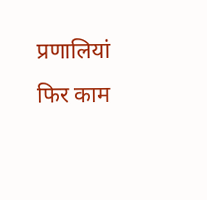प्रणालियां फिर काम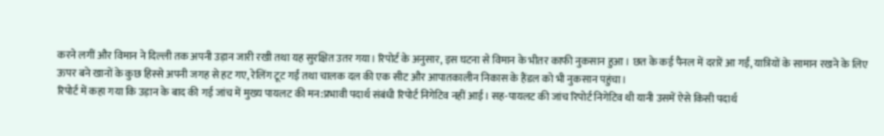करने लगीं और विमान ने दिल्ली तक अपनी उड़ान जारी रखी तथा यह सुरक्षित उतर गया। रिपोर्ट के अनुसार, इस घटना से विमान के भीतर काफी नुकसान हुआ। छत के कई पैनल में दरारें आ गईं, यात्रियों के सामान रखने के लिए ऊपर बने खानों के कुछ हिस्से अपनी जगह से हट गए, रेलिंग टूट गईं तथा चालक दल की एक सीट और आपातकालीन निकास के हैंडल को भी नुकसान पहुंचा।
रिपोर्ट में कहा गया कि उड़ान के बाद की गई जांच में मुख्य पायलट की मन:प्रभावी पदार्थ संबंधी रिपोर्ट निगेटिव नहीं आई। सह-पायलट की जांच रिपोर्ट निगेटिव थी यानी उसमें ऐसे किसी पदार्थ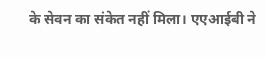के सेवन का संकेत नहीं मिला। एएआईबी ने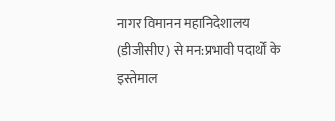नागर विमानन महानिदेशालय (डीजीसीए) से मन:प्रभावी पदार्थों के इस्तेमाल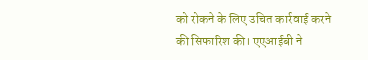को रोकने के लिए उचित कार्रवाई करने की सिफारिश की। एएआईबी ने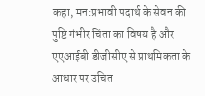कहा, मन:प्रभावी पदार्थ के सेवन की पुष्टि गंभीर चिंता का विषय है और एएआईबी डीजीसीए से प्राथमिकता के आधार पर उचित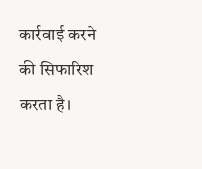कार्रवाई करने की सिफारिश करता है।